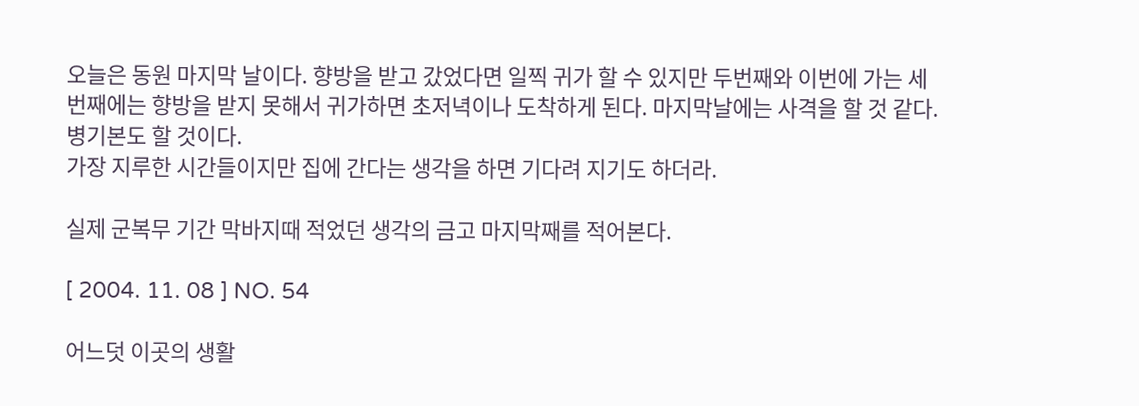오늘은 동원 마지막 날이다. 향방을 받고 갔었다면 일찍 귀가 할 수 있지만 두번째와 이번에 가는 세번째에는 향방을 받지 못해서 귀가하면 초저녁이나 도착하게 된다. 마지막날에는 사격을 할 것 같다. 병기본도 할 것이다.
가장 지루한 시간들이지만 집에 간다는 생각을 하면 기다려 지기도 하더라.

실제 군복무 기간 막바지때 적었던 생각의 금고 마지막째를 적어본다.

[ 2004. 11. 08 ] NO. 54

어느덧 이곳의 생활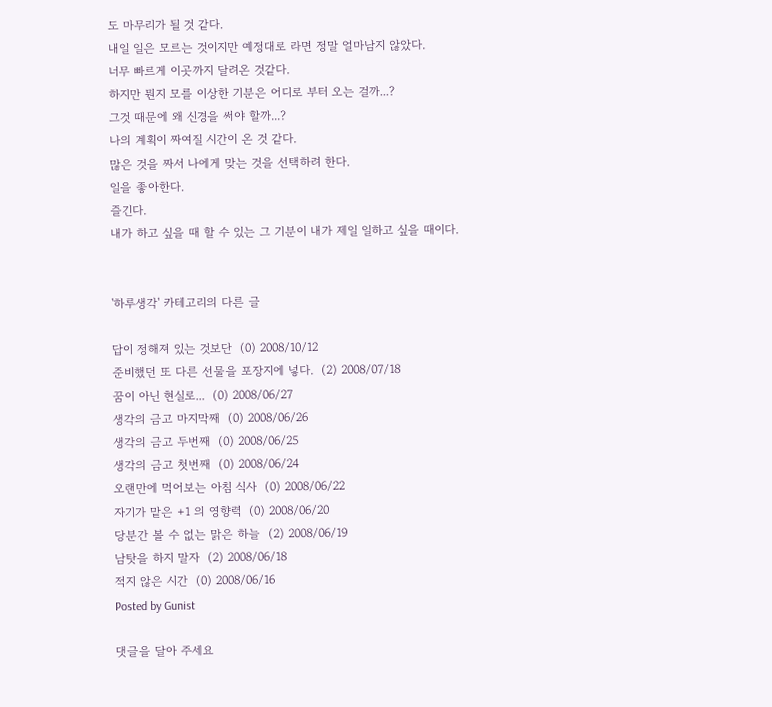도 마무리가 될 것 같다.
내일 일은 모르는 것이지만 예정대로 라면 정말 얼마남지 않았다.
너무 빠르게 이곳까지 달려온 것같다.
하지만 뭔지 모를 이상한 기분은 어디로 부터 오는 걸까...?
그것 때문에 왜 신경을 써야 할까...?
나의 계획이 짜여질 시간이 온 것 같다.
많은 것을 짜서 나에게 맞는 것을 선택하려 한다.
일을 좋아한다.
즐긴다.
내가 하고 싶을 때 할 수 있는 그 기분이 내가 제일 일하고 싶을 때이다.


'하루생각' 카테고리의 다른 글

답이 정해져 있는 것보단  (0) 2008/10/12
준비했던 또 다른 선물을 포장지에 넣다.  (2) 2008/07/18
꿈이 아닌 현실로...  (0) 2008/06/27
생각의 금고 마지막째  (0) 2008/06/26
생각의 금고 두번째  (0) 2008/06/25
생각의 금고 첫번째  (0) 2008/06/24
오랜만에 먹어보는 아침 식사  (0) 2008/06/22
자기가 맡은 +1 의 영향력  (0) 2008/06/20
당분간 볼 수 없는 맑은 하늘  (2) 2008/06/19
남탓을 하지 말자  (2) 2008/06/18
적지 않은 시간  (0) 2008/06/16
Posted by Gunist

댓글을 달아 주세요